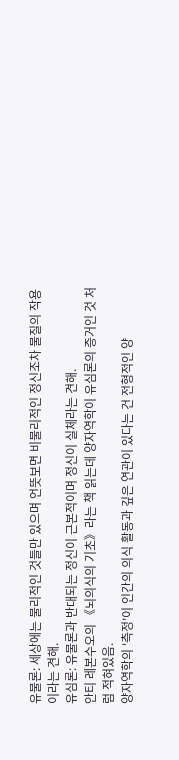유물론: 세상에는 물리적인 것들만 있으며 언뜻보면 비물리적인 정신조차 물질의 작용이라는 견해.
유심론: 유물론과 반대되는 정신이 근본적이며 정신이 실체라는 견해.
안티 레본수오의 《뇌의식의 기초》라는 책 읽는데 양자역학이 유심론의 증거인 것 처럼 적혀있음.
양자역학의 '측정'이 인간의 의식 활동과 깊은 연관이 있다는 건 전형적인 양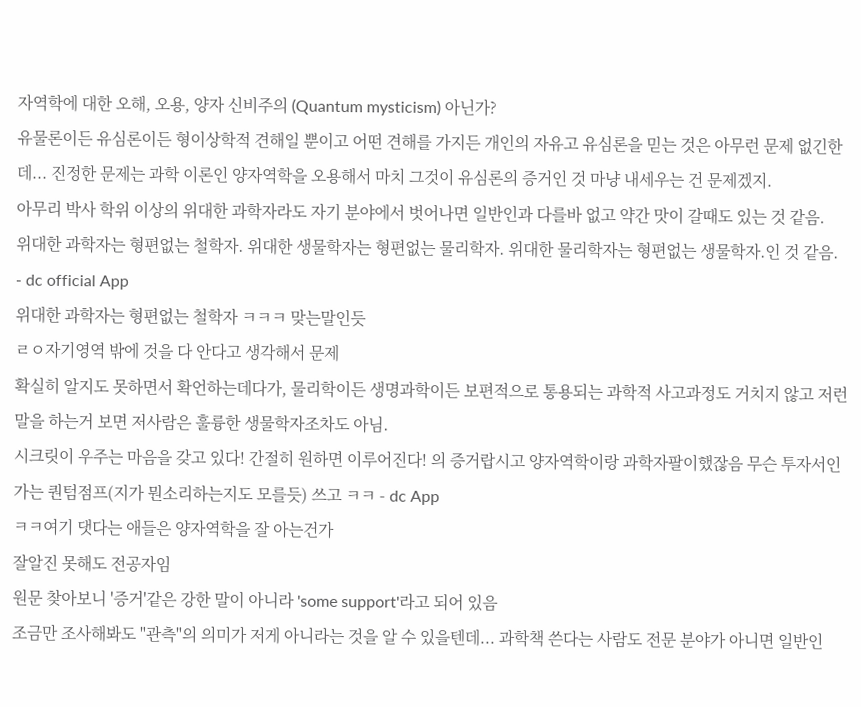자역학에 대한 오해, 오용, 양자 신비주의 (Quantum mysticism) 아닌가?
유물론이든 유심론이든 형이상학적 견해일 뿐이고 어떤 견해를 가지든 개인의 자유고 유심론을 믿는 것은 아무런 문제 없긴한데... 진정한 문제는 과학 이론인 양자역학을 오용해서 마치 그것이 유심론의 증거인 것 마냥 내세우는 건 문제겠지.
아무리 박사 학위 이상의 위대한 과학자라도 자기 분야에서 벗어나면 일반인과 다를바 없고 약간 맛이 갈때도 있는 것 같음.
위대한 과학자는 형편없는 철학자. 위대한 생물학자는 형편없는 물리학자. 위대한 물리학자는 형편없는 생물학자.인 것 같음.
- dc official App
위대한 과학자는 형편없는 철학자 ㅋㅋㅋ 맞는말인듯
ㄹㅇ자기영역 밖에 것을 다 안다고 생각해서 문제
확실히 알지도 못하면서 확언하는데다가, 물리학이든 생명과학이든 보편적으로 통용되는 과학적 사고과정도 거치지 않고 저런말을 하는거 보면 저사람은 훌륭한 생물학자조차도 아님.
시크릿이 우주는 마음을 갖고 있다! 간절히 원하면 이루어진다! 의 증거랍시고 양자역학이랑 과학자팔이했잖음 무슨 투자서인가는 퀀텀점프(지가 뭔소리하는지도 모를듯) 쓰고 ㅋㅋ - dc App
ㅋㅋ여기 댓다는 애들은 양자역학을 잘 아는건가
잘알진 못해도 전공자임
원문 찾아보니 '증거'같은 강한 말이 아니라 'some support'라고 되어 있음
조금만 조사해봐도 "관측"의 의미가 저게 아니라는 것을 알 수 있을텐데... 과학책 쓴다는 사람도 전문 분야가 아니면 일반인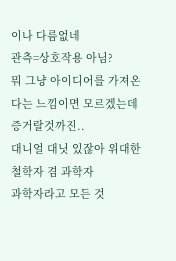이나 다름없네
관측=상호작용 아님?
뭐 그냥 아이디어를 가져온다는 느낌이면 모르겠는데 증거랄것까진..
대니얼 대닛 있잖아 위대한 철학자 겸 과학자
과학자라고 모든 것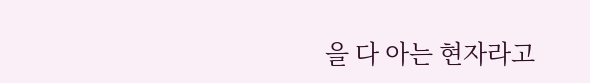을 다 아는 현자라고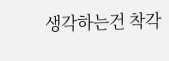생각하는건 착각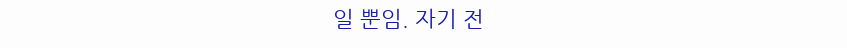일 뿐임. 자기 전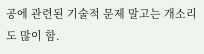공에 관련된 기술적 문제 말고는 개소리도 많이 함.